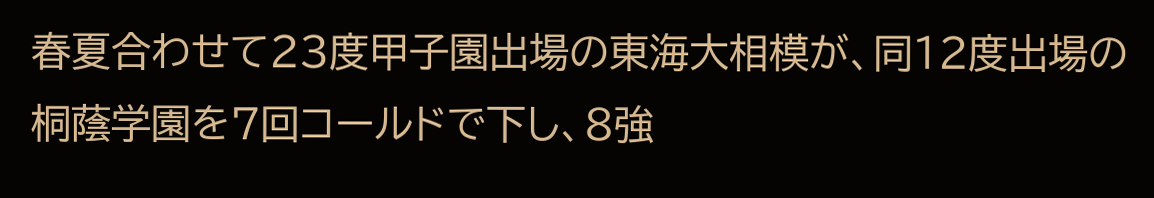春夏合わせて23度甲子園出場の東海大相模が、同12度出場の桐蔭学園を7回コールドで下し、8強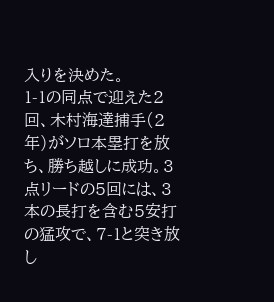入りを決めた。
1-1の同点で迎えた2回、木村海達捕手(2年)がソロ本塁打を放ち、勝ち越しに成功。3点リードの5回には、3本の長打を含む5安打の猛攻で、7-1と突き放し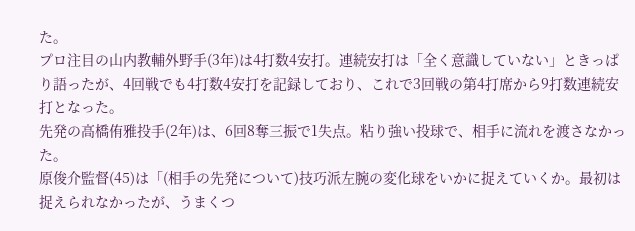た。
プロ注目の山内教輔外野手(3年)は4打数4安打。連続安打は「全く意識していない」ときっぱり語ったが、4回戦でも4打数4安打を記録しており、これで3回戦の第4打席から9打数連続安打となった。
先発の高橋侑雅投手(2年)は、6回8奪三振で1失点。粘り強い投球で、相手に流れを渡さなかった。
原俊介監督(45)は「(相手の先発について)技巧派左腕の変化球をいかに捉えていくか。最初は捉えられなかったが、うまくつ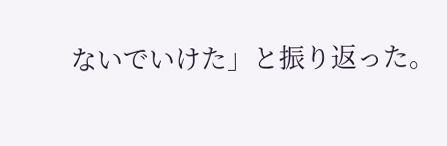ないでいけた」と振り返った。